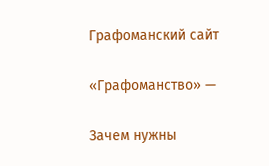Графоманский сайт

«Графоманство» —

Зачем нужны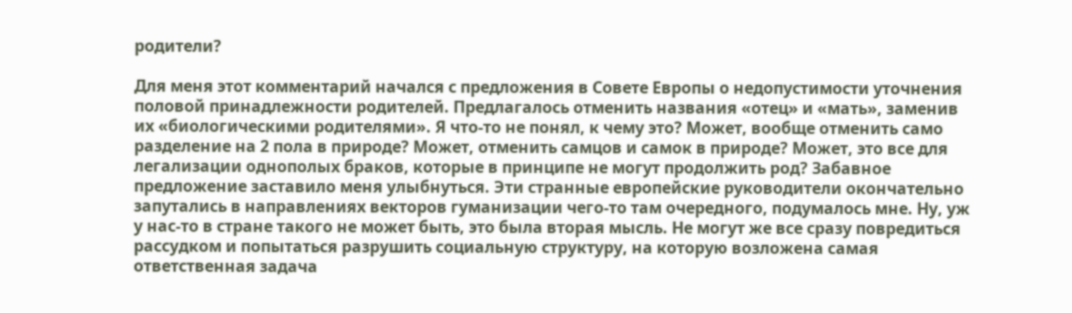родители?

Для меня этот комментарий начался с предложения в Совете Европы о недопустимости уточнения половой принадлежности родителей. Предлагалось отменить названия «отец» и «мать», заменив их «биологическими родителями». Я что-то не понял, к чему это? Может, вообще отменить само разделение на 2 пола в природе? Может, отменить самцов и самок в природе? Может, это все для легализации однополых браков, которые в принципе не могут продолжить род? Забавное предложение заставило меня улыбнуться. Эти странные европейские руководители окончательно запутались в направлениях векторов гуманизации чего-то там очередного, подумалось мне. Ну, уж у нас-то в стране такого не может быть, это была вторая мысль. Не могут же все сразу повредиться рассудком и попытаться разрушить социальную структуру, на которую возложена самая ответственная задача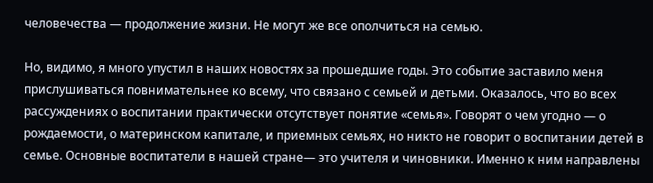человечества ― продолжение жизни. Не могут же все ополчиться на семью.

Но, видимо, я много упустил в наших новостях за прошедшие годы. Это событие заставило меня прислушиваться повнимательнее ко всему, что связано с семьей и детьми. Оказалось, что во всех рассуждениях о воспитании практически отсутствует понятие «семья». Говорят о чем угодно ― о рождаемости, о материнском капитале, и приемных семьях, но никто не говорит о воспитании детей в семье. Основные воспитатели в нашей стране― это учителя и чиновники. Именно к ним направлены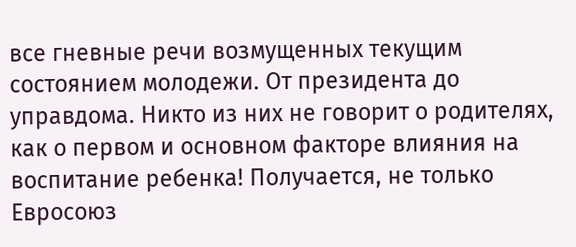все гневные речи возмущенных текущим состоянием молодежи. От президента до управдома. Никто из них не говорит о родителях, как о первом и основном факторе влияния на воспитание ребенка! Получается, не только Евросоюз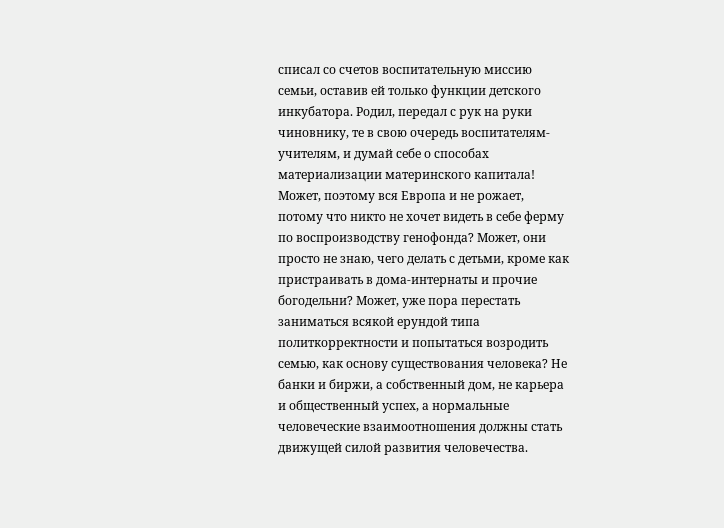списал со счетов воспитательную миссию семьи, оставив ей только функции детского инкубатора. Родил, передал с рук на руки чиновнику, те в свою очередь воспитателям-учителям, и думай себе о способах материализации материнского капитала! Может, поэтому вся Европа и не рожает, потому что никто не хочет видеть в себе ферму по воспроизводству генофонда? Может, они просто не знаю, чего делать с детьми, кроме как пристраивать в дома-интернаты и прочие богодельни? Может, уже пора перестать заниматься всякой ерундой типа политкорректности и попытаться возродить семью, как основу существования человека? Не банки и биржи, а собственный дом, не карьера и общественный успех, а нормальные человеческие взаимоотношения должны стать движущей силой развития человечества.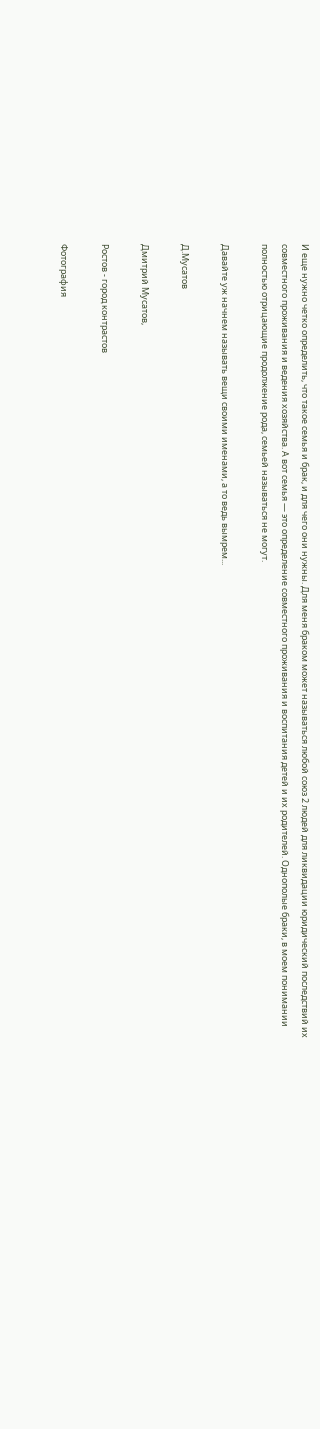И еще нужно четко определить, что такое семья и брак, и для чего они нужны. Для меня браком может называться любой союз 2 людей для ликвидации юридический последствий их совместного проживания и ведения хозяйства. А вот семья ― это определение совместного проживания и воспитания детей и их родителей. Однополые браки, в моем понимании полностью отрицающие продолжение рода, семьей называться не могут.

Давайте уж начнем называть вещи своими именами, а то ведь вымрем...

Д.Мусатов

Дмитрий Мусатов,

Ростов - город контрастов

Фотография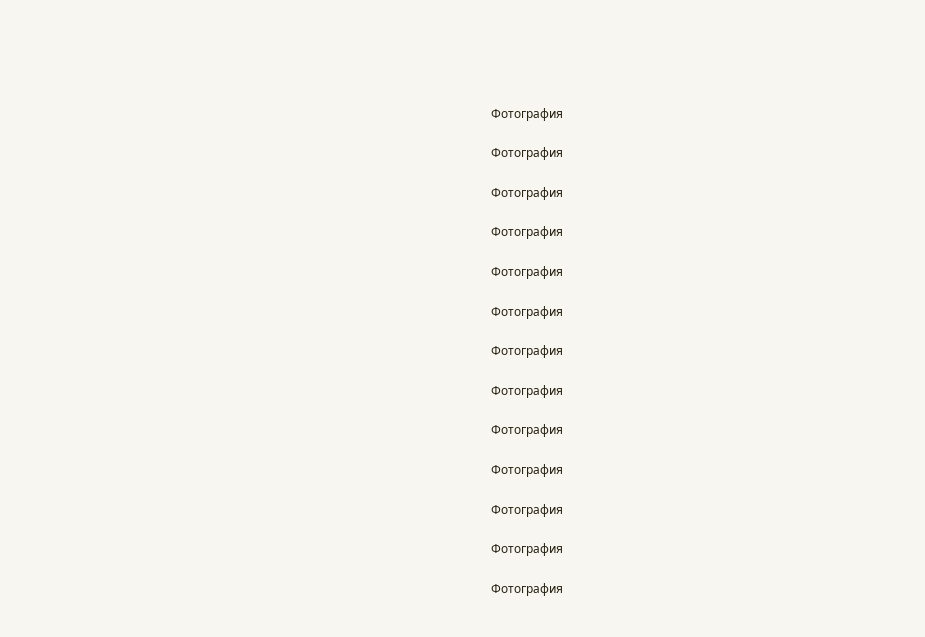Фотография

Фотография

Фотография

Фотография

Фотография

Фотография

Фотография

Фотография

Фотография

Фотография

Фотография

Фотография

Фотография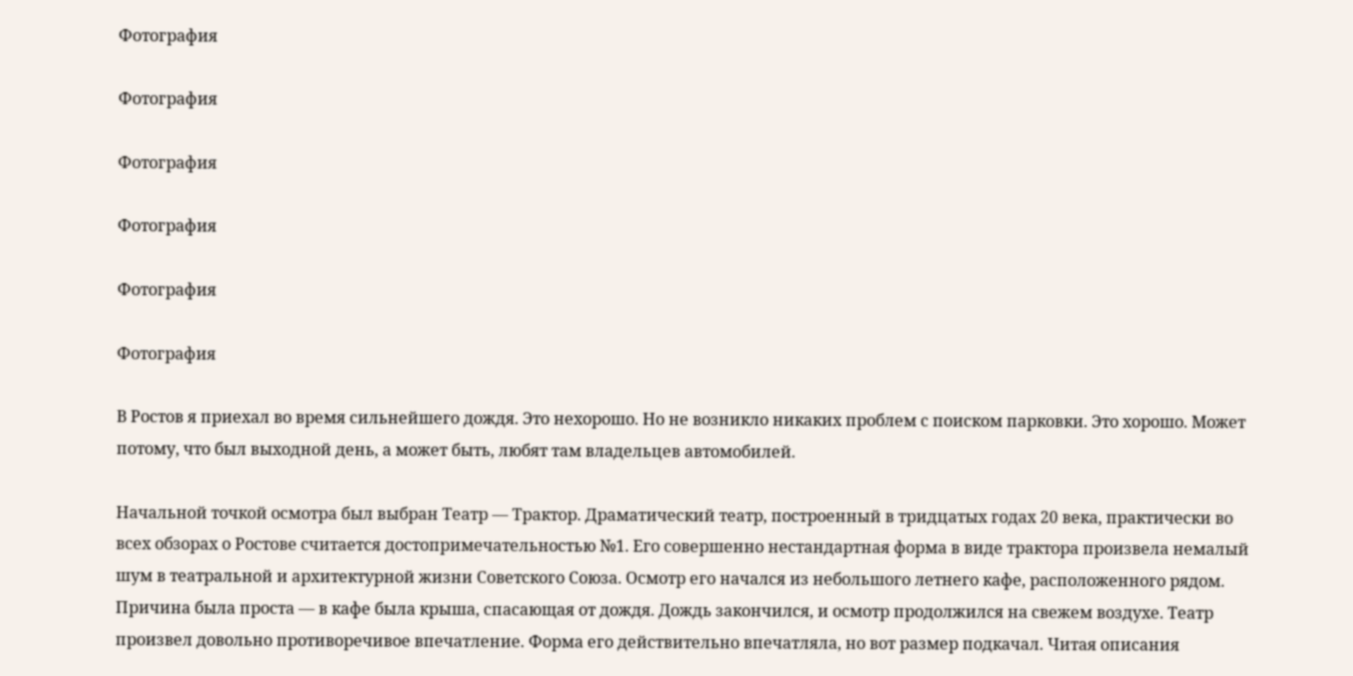Фотография

Фотография

Фотография

Фотография

Фотография

Фотография

В Ростов я приехал во время сильнейшего дождя. Это нехорошо. Но не возникло никаких проблем с поиском парковки. Это хорошо. Может потому, что был выходной день, а может быть, любят там владельцев автомобилей.

Начальной точкой осмотра был выбран Театр ― Трактор. Драматический театр, построенный в тридцатых годах 20 века, практически во всех обзорах о Ростове считается достопримечательностью №1. Его совершенно нестандартная форма в виде трактора произвела немалый шум в театральной и архитектурной жизни Советского Союза. Осмотр его начался из небольшого летнего кафе, расположенного рядом. Причина была проста ― в кафе была крыша, спасающая от дождя. Дождь закончился, и осмотр продолжился на свежем воздухе. Театр произвел довольно противоречивое впечатление. Форма его действительно впечатляла, но вот размер подкачал. Читая описания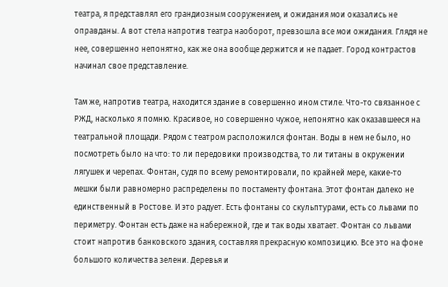театра, я представлял его грандиозным сооружением, и ожидания мои оказались не оправданы. А вот стела напротив театра наоборот, превзошла все мои ожидания. Глядя не нее, совершенно непонятно, как же она вообще держится и не падает. Город контрастов начинал свое представление.

Там же, напротив театра, находится здание в совершенно ином стиле. Что-то связанное с РЖД, насколько я помню. Красивое, но совершенно чужое, непонятно как оказавшееся на театральной площади. Рядом с театром расположился фонтан. Воды в нем не было, но посмотреть было на что: то ли передовики производства, то ли титаны в окружении лягушек и черепах. Фонтан, судя по всему ремонтировали, по крайней мере, какие-то мешки были равномерно распределены по постаменту фонтана. Этот фонтан далеко не единственный в Ростове. И это радует. Есть фонтаны со скульптурами, есть со львами по периметру. Фонтан есть даже на набережной, где и так воды хватает. Фонтан со львами стоит напротив банковского здания, составляя прекрасную композицию. Все это на фоне большого количества зелени. Деревья и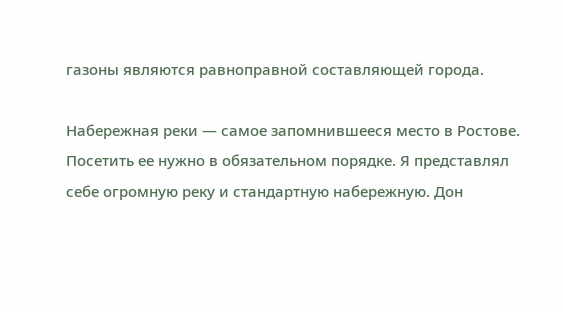газоны являются равноправной составляющей города.

Набережная реки ― самое запомнившееся место в Ростове. Посетить ее нужно в обязательном порядке. Я представлял себе огромную реку и стандартную набережную. Дон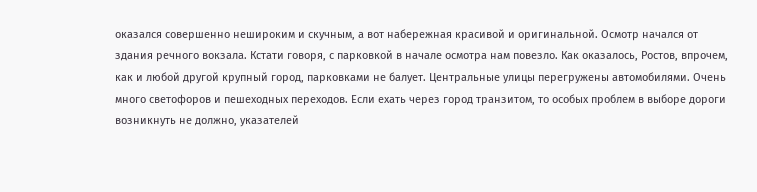оказался совершенно нешироким и скучным, а вот набережная красивой и оригинальной. Осмотр начался от здания речного вокзала. Кстати говоря, с парковкой в начале осмотра нам повезло. Как оказалось, Ростов, впрочем, как и любой другой крупный город, парковками не балует. Центральные улицы перегружены автомобилями. Очень много светофоров и пешеходных переходов. Если ехать через город транзитом, то особых проблем в выборе дороги возникнуть не должно, указателей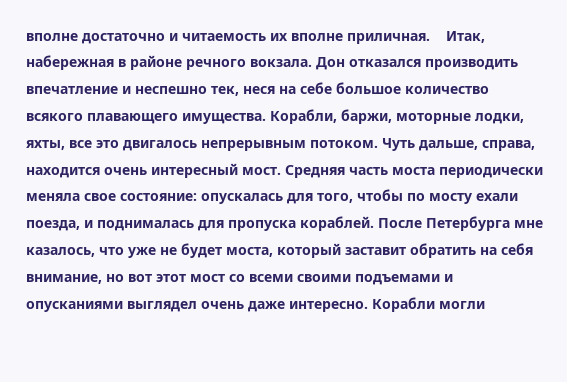вполне достаточно и читаемость их вполне приличная.    Итак, набережная в районе речного вокзала. Дон отказался производить впечатление и неспешно тек, неся на себе большое количество всякого плавающего имущества. Корабли, баржи, моторные лодки, яхты, все это двигалось непрерывным потоком. Чуть дальше, справа, находится очень интересный мост. Средняя часть моста периодически меняла свое состояние: опускалась для того, чтобы по мосту ехали поезда, и поднималась для пропуска кораблей. После Петербурга мне казалось, что уже не будет моста, который заставит обратить на себя внимание, но вот этот мост со всеми своими подъемами и опусканиями выглядел очень даже интересно. Корабли могли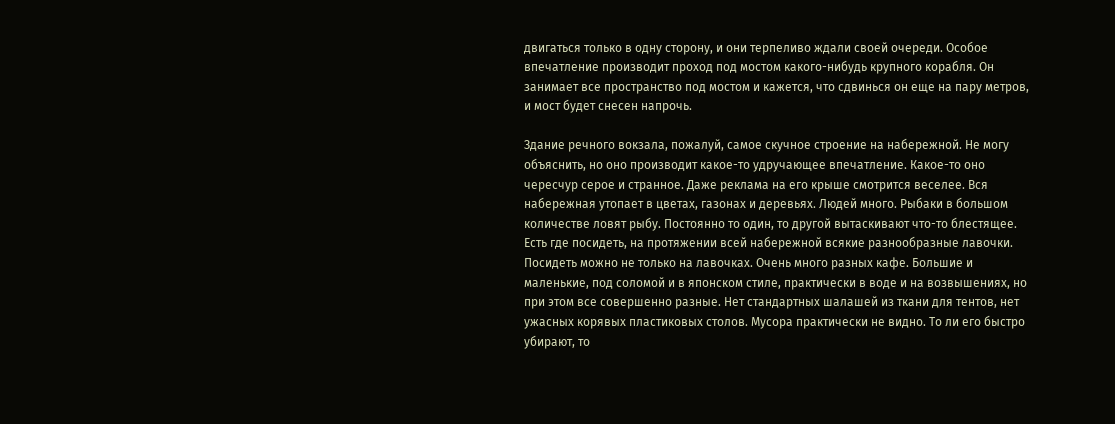двигаться только в одну сторону, и они терпеливо ждали своей очереди. Особое впечатление производит проход под мостом какого-нибудь крупного корабля. Он занимает все пространство под мостом и кажется, что сдвинься он еще на пару метров, и мост будет снесен напрочь.

Здание речного вокзала, пожалуй, самое скучное строение на набережной. Не могу объяснить, но оно производит какое-то удручающее впечатление. Какое-то оно чересчур серое и странное. Даже реклама на его крыше смотрится веселее. Вся набережная утопает в цветах, газонах и деревьях. Людей много. Рыбаки в большом количестве ловят рыбу. Постоянно то один, то другой вытаскивают что-то блестящее. Есть где посидеть, на протяжении всей набережной всякие разнообразные лавочки. Посидеть можно не только на лавочках. Очень много разных кафе. Большие и маленькие, под соломой и в японском стиле, практически в воде и на возвышениях, но при этом все совершенно разные. Нет стандартных шалашей из ткани для тентов, нет ужасных корявых пластиковых столов. Мусора практически не видно. То ли его быстро убирают, то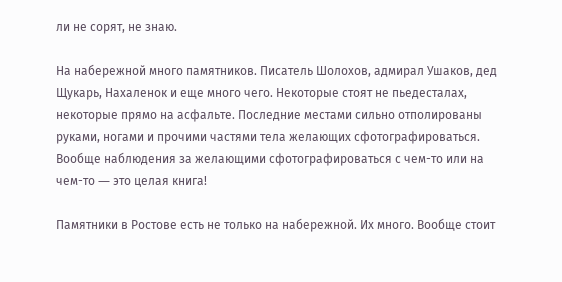ли не сорят, не знаю.

На набережной много памятников. Писатель Шолохов, адмирал Ушаков, дед Щукарь, Нахаленок и еще много чего. Некоторые стоят не пьедесталах, некоторые прямо на асфальте. Последние местами сильно отполированы руками, ногами и прочими частями тела желающих сфотографироваться. Вообще наблюдения за желающими сфотографироваться с чем-то или на чем-то ― это целая книга!

Памятники в Ростове есть не только на набережной. Их много. Вообще стоит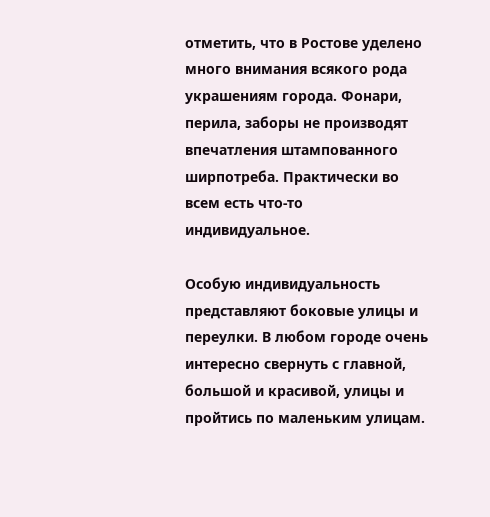отметить, что в Ростове уделено много внимания всякого рода украшениям города. Фонари, перила, заборы не производят впечатления штампованного ширпотреба. Практически во всем есть что-то индивидуальное.

Особую индивидуальность представляют боковые улицы и переулки. В любом городе очень интересно свернуть с главной, большой и красивой, улицы и пройтись по маленьким улицам.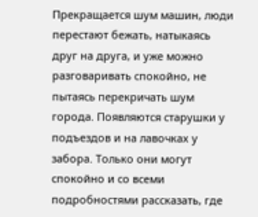Прекращается шум машин, люди перестают бежать, натыкаясь друг на друга, и уже можно разговаривать спокойно, не пытаясь перекричать шум города. Появляются старушки у подъездов и на лавочках у забора. Только они могут спокойно и со всеми подробностями рассказать, где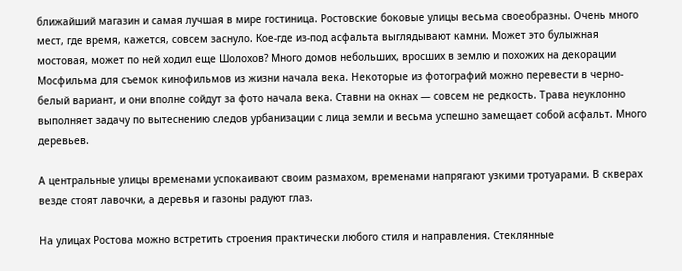ближайший магазин и самая лучшая в мире гостиница. Ростовские боковые улицы весьма своеобразны. Очень много мест, где время, кажется, совсем заснуло. Кое-где из-под асфальта выглядывают камни. Может это булыжная мостовая, может по ней ходил еще Шолохов? Много домов небольших, вросших в землю и похожих на декорации Мосфильма для съемок кинофильмов из жизни начала века. Некоторые из фотографий можно перевести в черно-белый вариант, и они вполне сойдут за фото начала века. Ставни на окнах ― совсем не редкость. Трава неуклонно выполняет задачу по вытеснению следов урбанизации с лица земли и весьма успешно замещает собой асфальт. Много деревьев.

А центральные улицы временами успокаивают своим размахом, временами напрягают узкими тротуарами. В скверах везде стоят лавочки, а деревья и газоны радуют глаз.

На улицах Ростова можно встретить строения практически любого стиля и направления. Стеклянные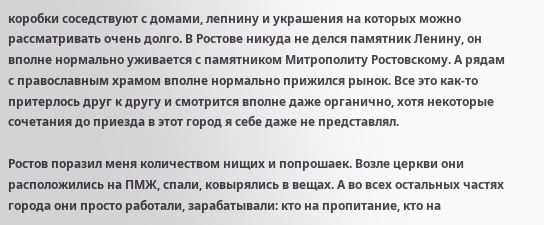коробки соседствуют с домами, лепнину и украшения на которых можно рассматривать очень долго. В Ростове никуда не делся памятник Ленину, он вполне нормально уживается с памятником Митрополиту Ростовскому. А рядам с православным храмом вполне нормально прижился рынок. Все это как-то притерлось друг к другу и смотрится вполне даже органично, хотя некоторые сочетания до приезда в этот город я себе даже не представлял.

Ростов поразил меня количеством нищих и попрошаек. Возле церкви они расположились на ПМЖ, спали, ковырялись в вещах. А во всех остальных частях города они просто работали, зарабатывали: кто на пропитание, кто на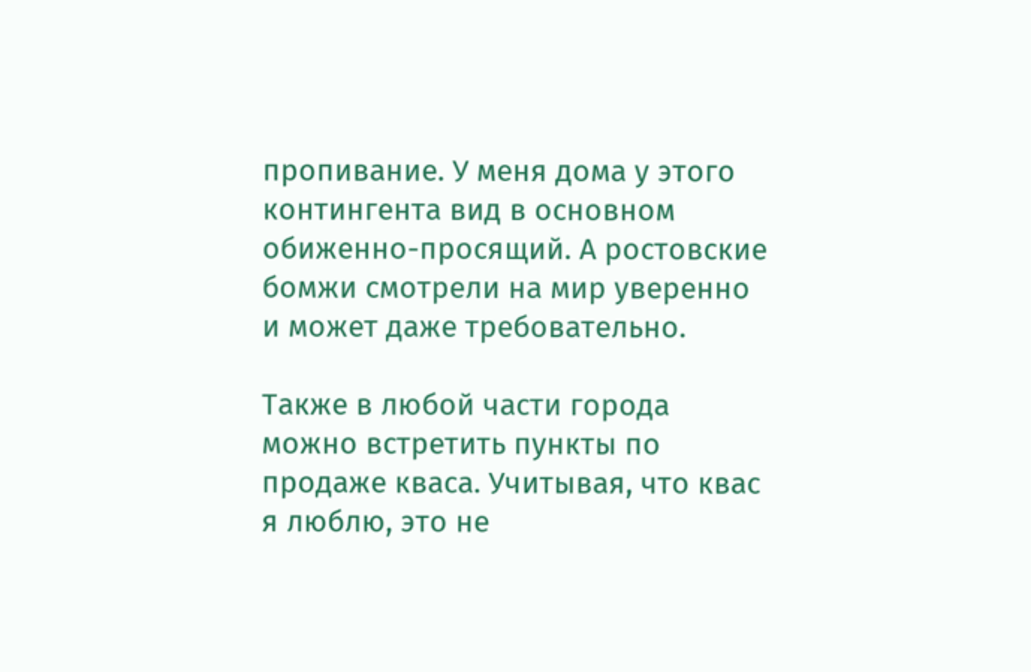пропивание. У меня дома у этого контингента вид в основном обиженно-просящий. А ростовские бомжи смотрели на мир уверенно и может даже требовательно.

Также в любой части города можно встретить пункты по продаже кваса. Учитывая, что квас я люблю, это не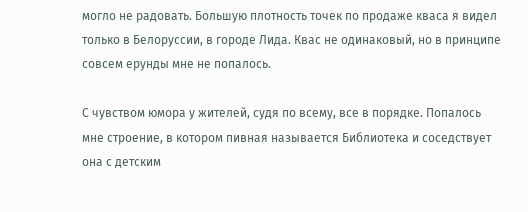могло не радовать. Большую плотность точек по продаже кваса я видел только в Белоруссии, в городе Лида. Квас не одинаковый, но в принципе совсем ерунды мне не попалось.

С чувством юмора у жителей, судя по всему, все в порядке. Попалось мне строение, в котором пивная называется Библиотека и соседствует она с детским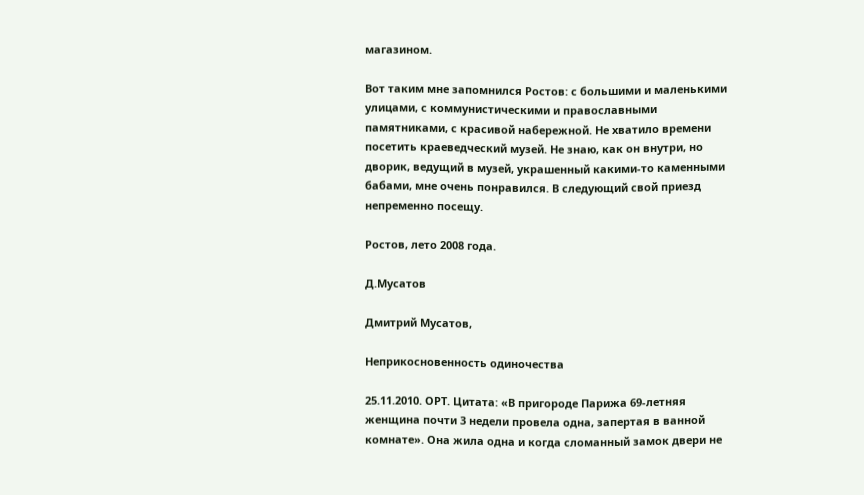магазином.

Вот таким мне запомнился Ростов: с большими и маленькими улицами, с коммунистическими и православными памятниками, с красивой набережной. Не хватило времени посетить краеведческий музей. Не знаю, как он внутри, но дворик, ведущий в музей, украшенный какими-то каменными бабами, мне очень понравился. В следующий свой приезд непременно посещу.

Ростов, лето 2008 года.

Д.Мусатов

Дмитрий Мусатов,

Неприкосновенность одиночества

25.11.2010. ОРТ. Цитата: «В пригороде Парижа 69-летняя женщина почти 3 недели провела одна, запертая в ванной комнате». Она жила одна и когда сломанный замок двери не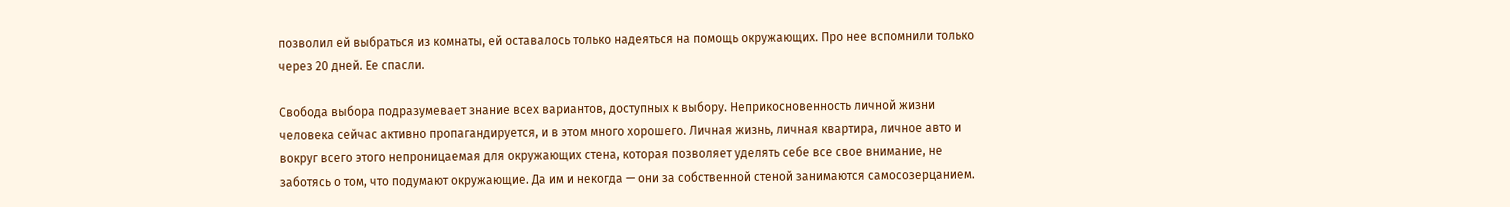позволил ей выбраться из комнаты, ей оставалось только надеяться на помощь окружающих. Про нее вспомнили только через 20 дней. Ее спасли.

Свобода выбора подразумевает знание всех вариантов, доступных к выбору. Неприкосновенность личной жизни человека сейчас активно пропагандируется, и в этом много хорошего. Личная жизнь, личная квартира, личное авто и вокруг всего этого непроницаемая для окружающих стена, которая позволяет уделять себе все свое внимание, не заботясь о том, что подумают окружающие. Да им и некогда — они за собственной стеной занимаются самосозерцанием.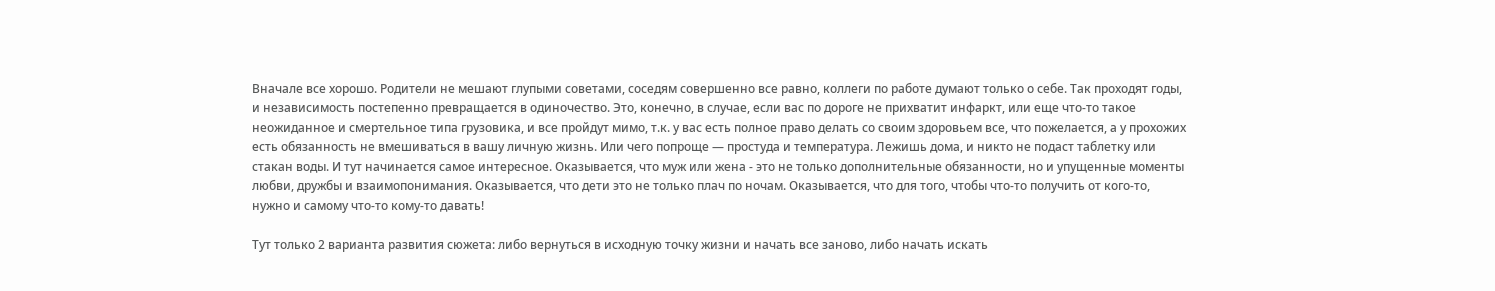Вначале все хорошо. Родители не мешают глупыми советами, соседям совершенно все равно, коллеги по работе думают только о себе. Так проходят годы, и независимость постепенно превращается в одиночество. Это, конечно, в случае, если вас по дороге не прихватит инфаркт, или еще что-то такое неожиданное и смертельное типа грузовика, и все пройдут мимо, т.к. у вас есть полное право делать со своим здоровьем все, что пожелается, а у прохожих есть обязанность не вмешиваться в вашу личную жизнь. Или чего попроще — простуда и температура. Лежишь дома, и никто не подаст таблетку или стакан воды. И тут начинается самое интересное. Оказывается, что муж или жена - это не только дополнительные обязанности, но и упущенные моменты любви, дружбы и взаимопонимания. Оказывается, что дети это не только плач по ночам. Оказывается, что для того, чтобы что-то получить от кого-то, нужно и самому что-то кому-то давать!

Тут только 2 варианта развития сюжета: либо вернуться в исходную точку жизни и начать все заново, либо начать искать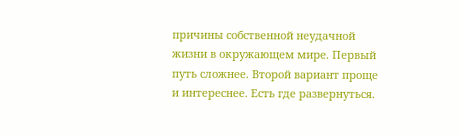причины собственной неудачной жизни в окружающем мире. Первый путь сложнее. Второй вариант проще и интереснее. Есть где развернуться.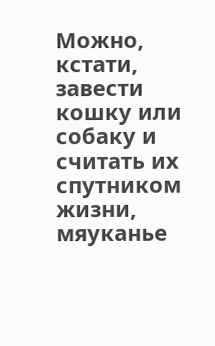Можно, кстати, завести кошку или собаку и считать их спутником жизни, мяуканье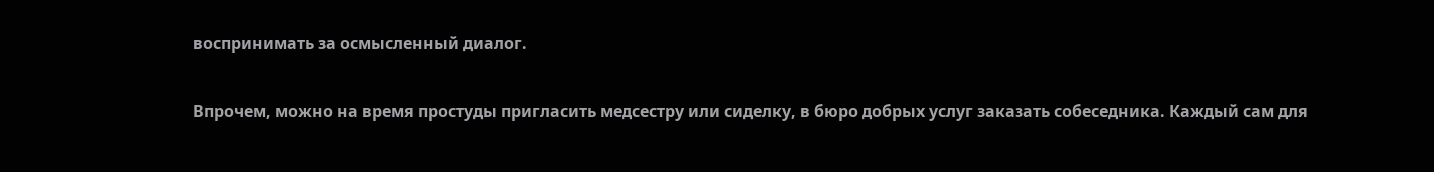воспринимать за осмысленный диалог.

Впрочем, можно на время простуды пригласить медсестру или сиделку, в бюро добрых услуг заказать собеседника. Каждый сам для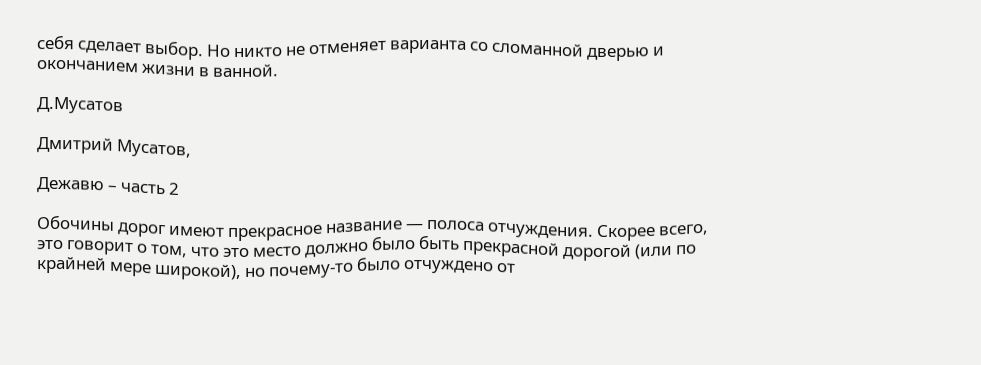себя сделает выбор. Но никто не отменяет варианта со сломанной дверью и окончанием жизни в ванной.

Д.Мусатов

Дмитрий Мусатов,

Дежавю – часть 2

Обочины дорог имеют прекрасное название — полоса отчуждения. Скорее всего, это говорит о том, что это место должно было быть прекрасной дорогой (или по крайней мере широкой), но почему-то было отчуждено от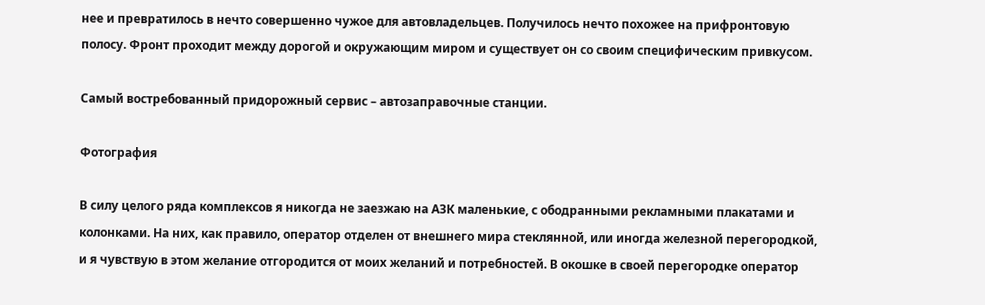нее и превратилось в нечто совершенно чужое для автовладельцев. Получилось нечто похожее на прифронтовую полосу. Фронт проходит между дорогой и окружающим миром и существует он со своим специфическим привкусом.

Самый востребованный придорожный сервис – автозаправочные станции.

Фотография

В силу целого ряда комплексов я никогда не заезжаю на АЗК маленькие, с ободранными рекламными плакатами и колонками. На них, как правило, оператор отделен от внешнего мира стеклянной, или иногда железной перегородкой, и я чувствую в этом желание отгородится от моих желаний и потребностей. В окошке в своей перегородке оператор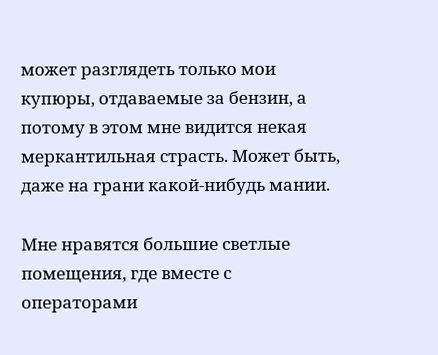может разглядеть только мои купюры, отдаваемые за бензин, а потому в этом мне видится некая меркантильная страсть. Может быть, даже на грани какой-нибудь мании.

Мне нравятся большие светлые помещения, где вместе с операторами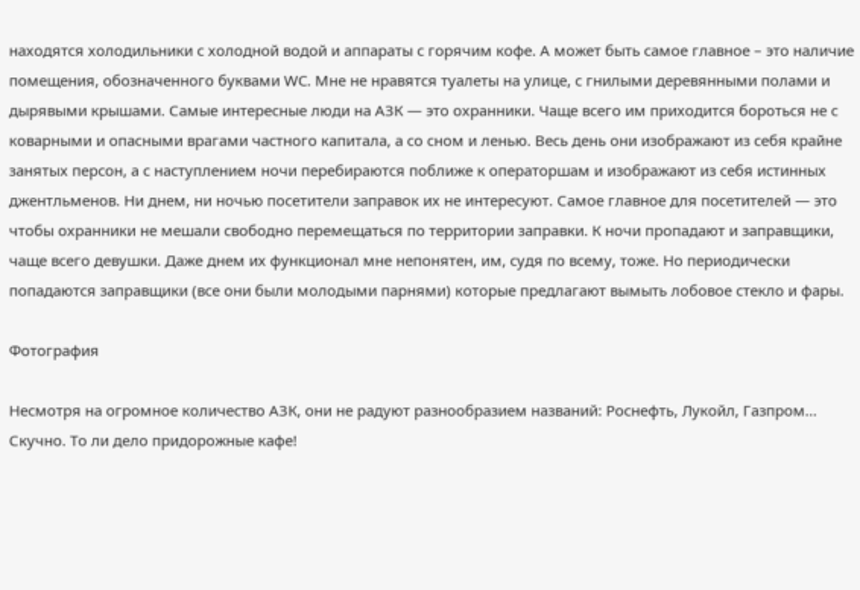находятся холодильники с холодной водой и аппараты с горячим кофе. А может быть самое главное – это наличие помещения, обозначенного буквами WC. Мне не нравятся туалеты на улице, с гнилыми деревянными полами и дырявыми крышами. Самые интересные люди на АЗК — это охранники. Чаще всего им приходится бороться не с коварными и опасными врагами частного капитала, а со сном и ленью. Весь день они изображают из себя крайне занятых персон, а с наступлением ночи перебираются поближе к операторшам и изображают из себя истинных джентльменов. Ни днем, ни ночью посетители заправок их не интересуют. Самое главное для посетителей — это чтобы охранники не мешали свободно перемещаться по территории заправки. К ночи пропадают и заправщики, чаще всего девушки. Даже днем их функционал мне непонятен, им, судя по всему, тоже. Но периодически попадаются заправщики (все они были молодыми парнями) которые предлагают вымыть лобовое стекло и фары.

Фотография

Несмотря на огромное количество АЗК, они не радуют разнообразием названий: Роснефть, Лукойл, Газпром… Скучно. То ли дело придорожные кафе!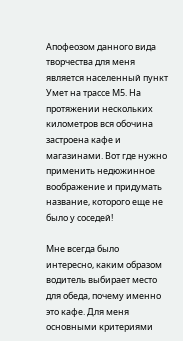Апофеозом данного вида творчества для меня является населенный пункт Умет на трассе М5. На протяжении нескольких километров вся обочина застроена кафе и магазинами. Вот где нужно применить недюжинное воображение и придумать название, которого еще не было у соседей!

Мне всегда было интересно, каким образом водитель выбирает место для обеда, почему именно это кафе. Для меня основными критериями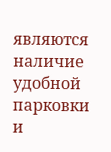являются наличие удобной парковки и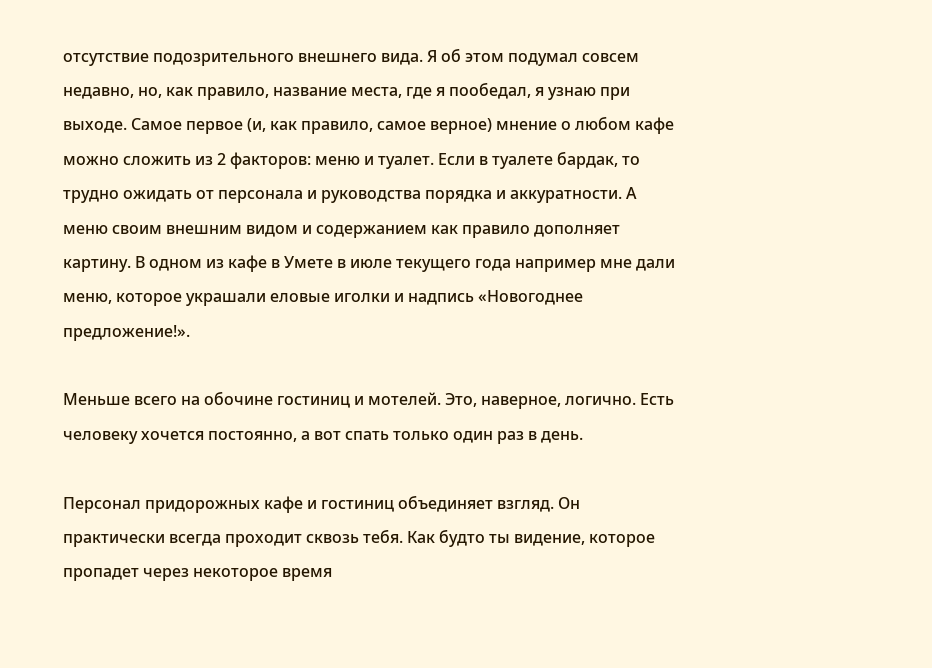отсутствие подозрительного внешнего вида. Я об этом подумал совсем недавно, но, как правило, название места, где я пообедал, я узнаю при выходе. Самое первое (и, как правило, самое верное) мнение о любом кафе можно сложить из 2 факторов: меню и туалет. Если в туалете бардак, то трудно ожидать от персонала и руководства порядка и аккуратности. А меню своим внешним видом и содержанием как правило дополняет картину. В одном из кафе в Умете в июле текущего года например мне дали меню, которое украшали еловые иголки и надпись «Новогоднее предложение!».

Меньше всего на обочине гостиниц и мотелей. Это, наверное, логично. Есть человеку хочется постоянно, а вот спать только один раз в день.

Персонал придорожных кафе и гостиниц объединяет взгляд. Он практически всегда проходит сквозь тебя. Как будто ты видение, которое пропадет через некоторое время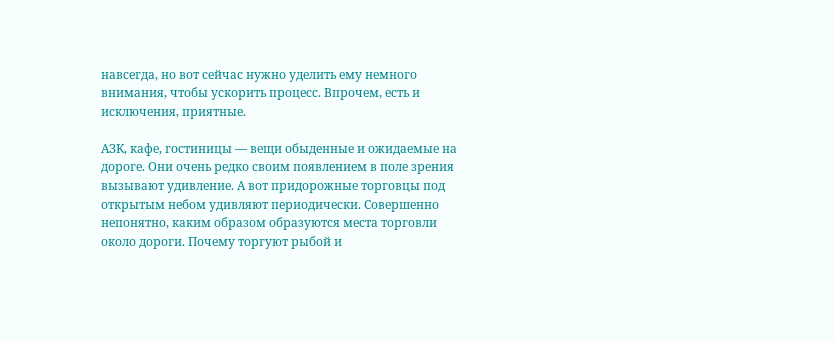навсегда, но вот сейчас нужно уделить ему немного внимания, чтобы ускорить процесс. Впрочем, есть и исключения, приятные.

АЗК, кафе, гостиницы — вещи обыденные и ожидаемые на дороге. Они очень редко своим появлением в поле зрения вызывают удивление. А вот придорожные торговцы под открытым небом удивляют периодически. Совершенно непонятно, каким образом образуются места торговли около дороги. Почему торгуют рыбой и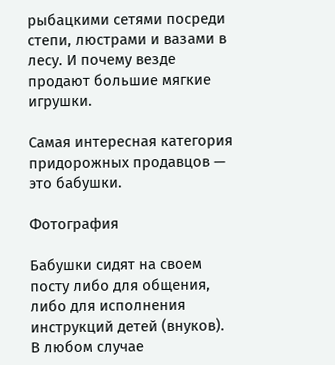рыбацкими сетями посреди степи, люстрами и вазами в лесу. И почему везде продают большие мягкие игрушки.

Самая интересная категория придорожных продавцов — это бабушки.

Фотография

Бабушки сидят на своем посту либо для общения, либо для исполнения инструкций детей (внуков). В любом случае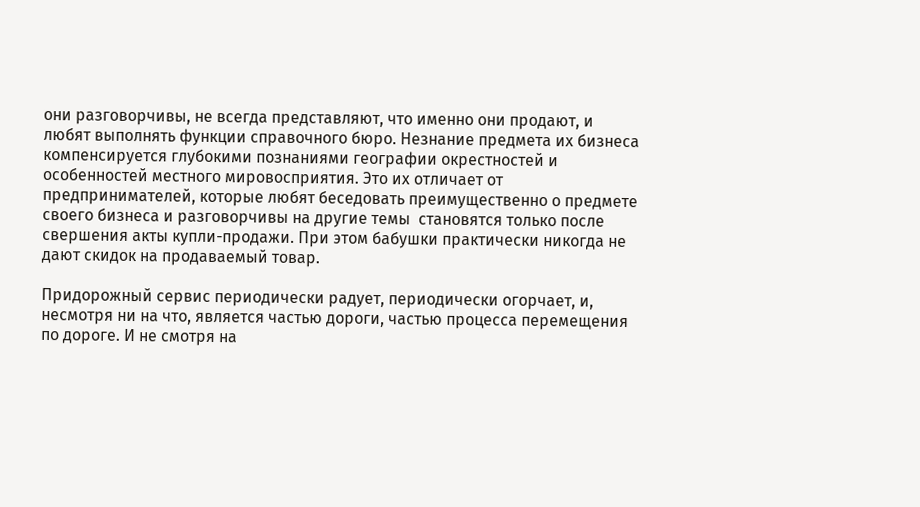они разговорчивы, не всегда представляют, что именно они продают, и любят выполнять функции справочного бюро. Незнание предмета их бизнеса компенсируется глубокими познаниями географии окрестностей и особенностей местного мировосприятия. Это их отличает от предпринимателей, которые любят беседовать преимущественно о предмете своего бизнеса и разговорчивы на другие темы  становятся только после свершения акты купли-продажи. При этом бабушки практически никогда не дают скидок на продаваемый товар.

Придорожный сервис периодически радует, периодически огорчает, и, несмотря ни на что, является частью дороги, частью процесса перемещения по дороге. И не смотря на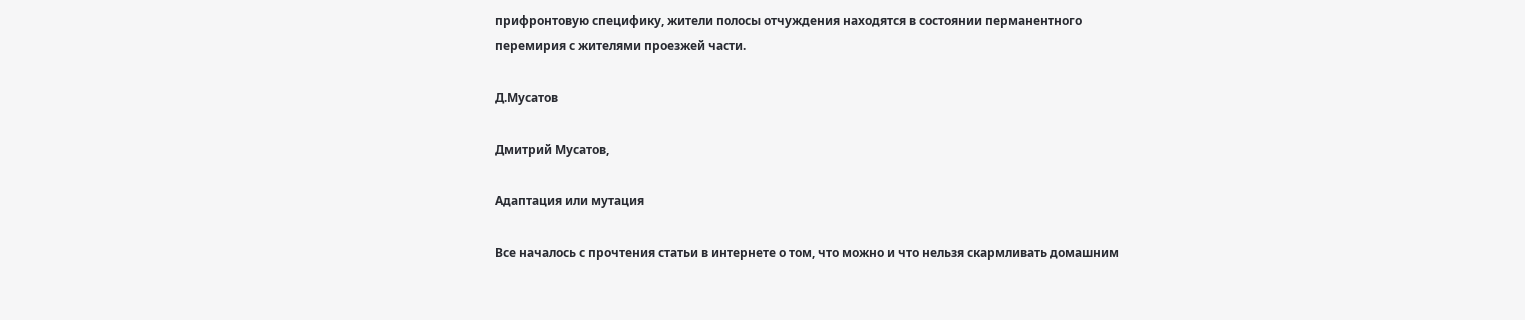прифронтовую специфику, жители полосы отчуждения находятся в состоянии перманентного перемирия с жителями проезжей части.

Д.Мусатов

Дмитрий Мусатов,

Адаптация или мутация

Все началось с прочтения статьи в интернете о том, что можно и что нельзя скармливать домашним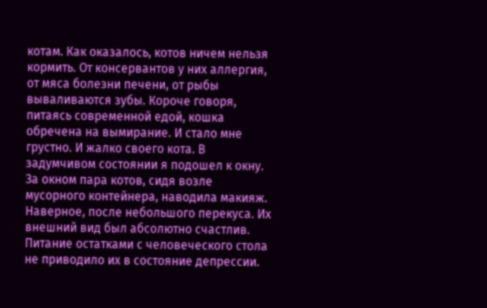котам. Как оказалось, котов ничем нельзя кормить. От консервантов у них аллергия, от мяса болезни печени, от рыбы вываливаются зубы. Короче говоря, питаясь современной едой, кошка обречена на вымирание. И стало мне грустно. И жалко своего кота. В задумчивом состоянии я подошел к окну. За окном пара котов, сидя возле мусорного контейнера, наводила макияж. Наверное, после небольшого перекуса. Их внешний вид был абсолютно счастлив. Питание остатками с человеческого стола не приводило их в состояние депрессии.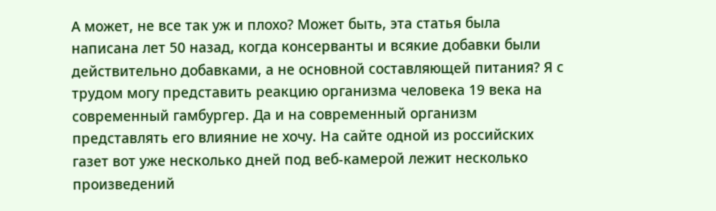А может, не все так уж и плохо? Может быть, эта статья была написана лет 50 назад, когда консерванты и всякие добавки были действительно добавками, а не основной составляющей питания? Я с трудом могу представить реакцию организма человека 19 века на современный гамбургер. Да и на современный организм представлять его влияние не хочу. На сайте одной из российских газет вот уже несколько дней под веб-камерой лежит несколько произведений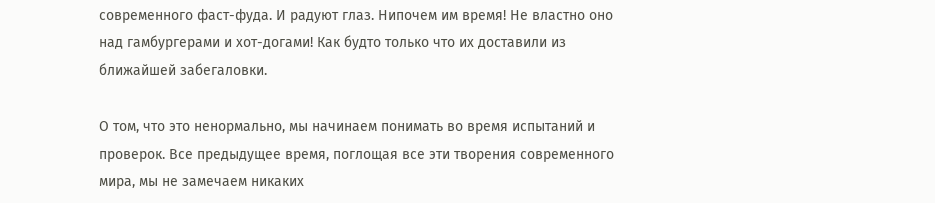современного фаст-фуда. И радуют глаз. Нипочем им время! Не властно оно над гамбургерами и хот-догами! Как будто только что их доставили из ближайшей забегаловки.

О том, что это ненормально, мы начинаем понимать во время испытаний и проверок. Все предыдущее время, поглощая все эти творения современного мира, мы не замечаем никаких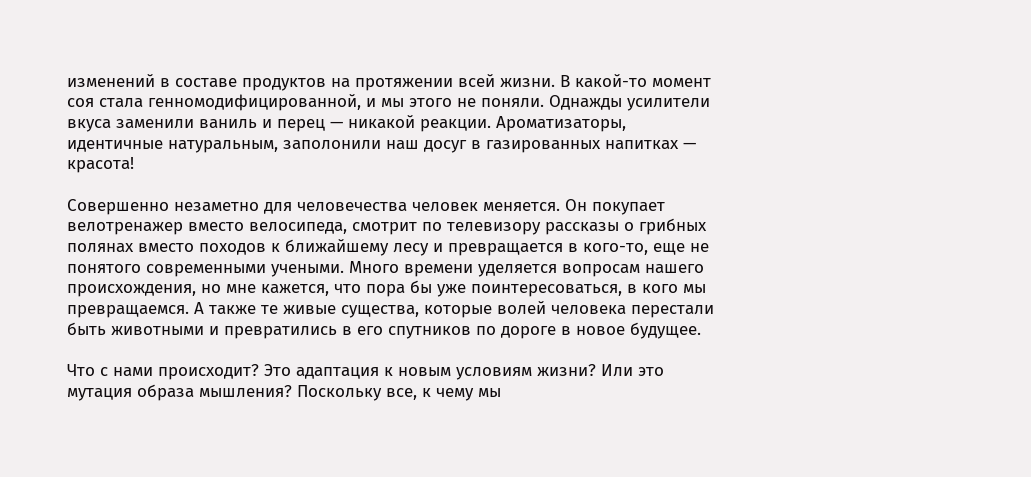изменений в составе продуктов на протяжении всей жизни. В какой-то момент соя стала генномодифицированной, и мы этого не поняли. Однажды усилители вкуса заменили ваниль и перец — никакой реакции. Ароматизаторы, идентичные натуральным, заполонили наш досуг в газированных напитках — красота!

Совершенно незаметно для человечества человек меняется. Он покупает велотренажер вместо велосипеда, смотрит по телевизору рассказы о грибных полянах вместо походов к ближайшему лесу и превращается в кого-то, еще не понятого современными учеными. Много времени уделяется вопросам нашего происхождения, но мне кажется, что пора бы уже поинтересоваться, в кого мы превращаемся. А также те живые существа, которые волей человека перестали быть животными и превратились в его спутников по дороге в новое будущее.

Что с нами происходит? Это адаптация к новым условиям жизни? Или это мутация образа мышления? Поскольку все, к чему мы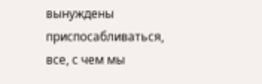вынуждены приспосабливаться, все, с чем мы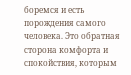боремся и есть порождения самого человека. Это обратная сторона комфорта и спокойствия, которым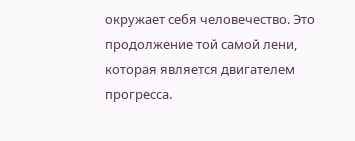окружает себя человечество. Это продолжение той самой лени, которая является двигателем прогресса.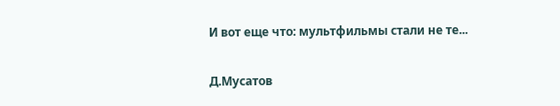И вот еще что: мультфильмы стали не те...

Д.Мусатов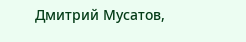Дмитрий Мусатов,